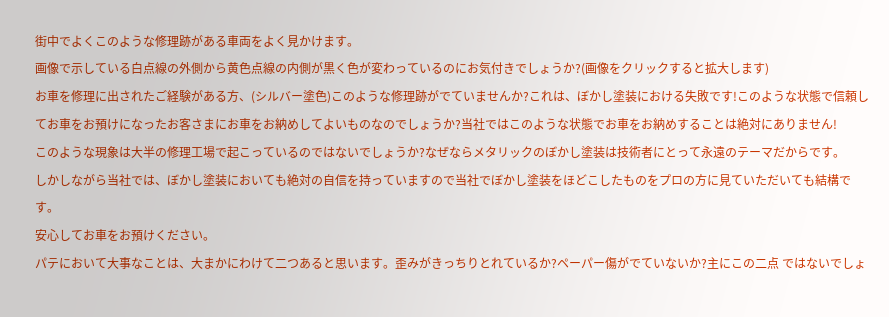街中でよくこのような修理跡がある車両をよく見かけます。
画像で示している白点線の外側から黄色点線の内側が黒く色が変わっているのにお気付きでしょうか?(画像をクリックすると拡大します)
お車を修理に出されたご経験がある方、(シルバー塗色)このような修理跡がでていませんか?これは、ぼかし塗装における失敗です!このような状態で信頼してお車をお預けになったお客さまにお車をお納めしてよいものなのでしょうか?当社ではこのような状態でお車をお納めすることは絶対にありません!
このような現象は大半の修理工場で起こっているのではないでしょうか?なぜならメタリックのぼかし塗装は技術者にとって永遠のテーマだからです。
しかしながら当社では、ぼかし塗装においても絶対の自信を持っていますので当社でぼかし塗装をほどこしたものをプロの方に見ていただいても結構です。
安心してお車をお預けください。
パテにおいて大事なことは、大まかにわけて二つあると思います。歪みがきっちりとれているか?ペーパー傷がでていないか?主にこの二点 ではないでしょ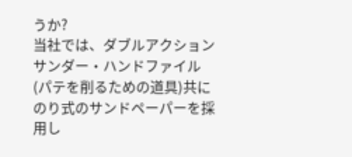うか?
当社では、ダブルアクションサンダー・ハンドファイル(パテを削るための道具)共にのり式のサンドペーパーを採用し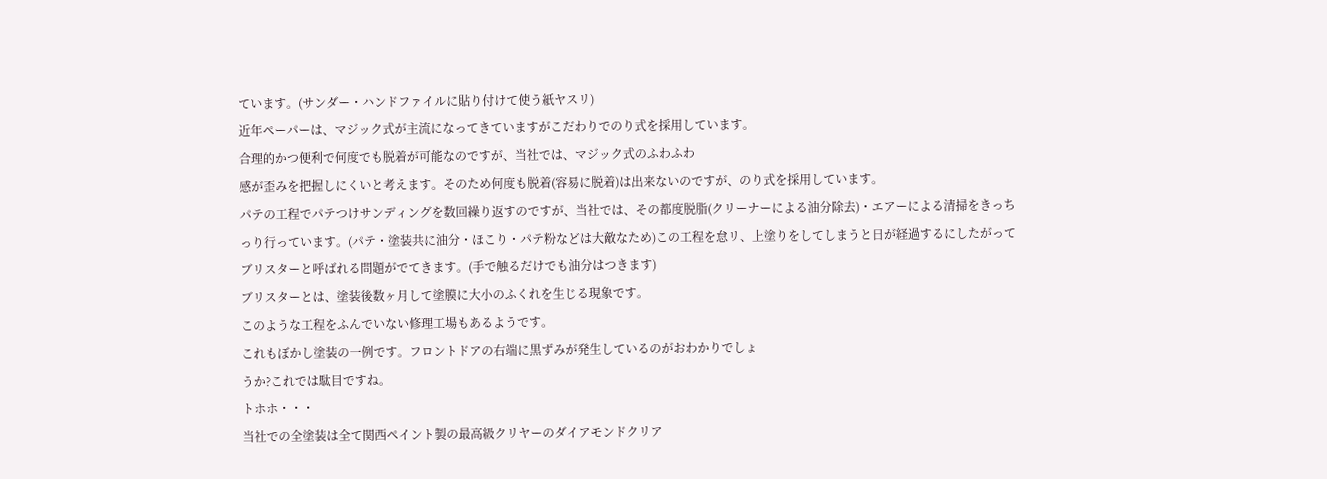ています。(サンダー・ハンドファイルに貼り付けて使う紙ヤスリ)
近年ペーパーは、マジック式が主流になってきていますがこだわりでのり式を採用しています。
合理的かつ便利で何度でも脱着が可能なのですが、当社では、マジック式のふわふわ
感が歪みを把握しにくいと考えます。そのため何度も脱着(容易に脱着)は出来ないのですが、のり式を採用しています。
パテの工程でパテつけサンディングを数回繰り返すのですが、当社では、その都度脱脂(クリーナーによる油分除去)・エアーによる清掃をきっちっり行っています。(パテ・塗装共に油分・ほこり・パテ粉などは大敵なため)この工程を怠リ、上塗りをしてしまうと日が経過するにしたがってブリスターと呼ばれる問題がでてきます。(手で触るだけでも油分はつきます)
ブリスターとは、塗装後数ヶ月して塗膜に大小のふくれを生じる現象です。
このような工程をふんでいない修理工場もあるようです。
これもぼかし塗装の一例です。フロントドアの右端に黒ずみが発生しているのがおわかりでしょ
うか?これでは駄目ですね。
トホホ・・・
当社での全塗装は全て関西ペイント製の最高級クリヤーのダイアモンドクリア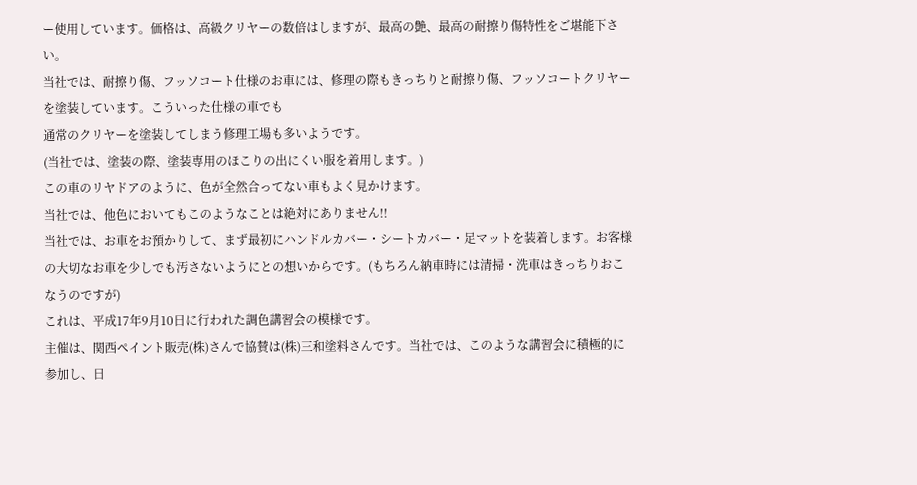ー使用しています。価格は、高級クリヤーの数倍はしますが、最高の艶、最高の耐擦り傷特性をご堪能下さい。
当社では、耐擦り傷、フッソコート仕様のお車には、修理の際もきっちりと耐擦り傷、フッソコートクリヤーを塗装しています。こういった仕様の車でも
通常のクリヤーを塗装してしまう修理工場も多いようです。
(当社では、塗装の際、塗装専用のほこりの出にくい服を着用します。)
この車のリヤドアのように、色が全然合ってない車もよく見かけます。
当社では、他色においてもこのようなことは絶対にありません!!
当社では、お車をお預かりして、まず最初にハンドルカバー・シートカバー・足マットを装着します。お客様の大切なお車を少しでも汚さないようにとの想いからです。(もちろん納車時には清掃・洗車はきっちりおこなうのですが)
これは、平成17年9月10日に行われた調色講習会の模様です。
主催は、関西ペイント販売(株)さんで協賛は(株)三和塗料さんです。当社では、このような講習会に積極的に参加し、日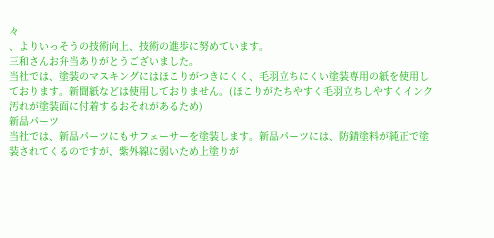々
、よりいっそうの技術向上、技術の進歩に努めています。
三和さんお弁当ありがとうございました。
当社では、塗装のマスキングにはほこりがつきにくく、毛羽立ちにくい塗装専用の紙を使用しております。新聞紙などは使用しておりません。(ほこりがたちやすく毛羽立ちしやすくインク汚れが塗装面に付着するおそれがあるため)
新品パーツ
当社では、新品パーツにもサフェーサーを塗装します。新品パーツには、防錆塗料が純正で塗装されてくるのですが、紫外線に弱いため上塗りが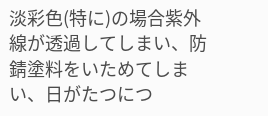淡彩色(特に)の場合紫外線が透過してしまい、防錆塗料をいためてしまい、日がたつにつ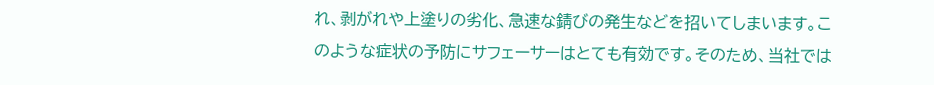れ、剥がれや上塗りの劣化、急速な錆びの発生などを招いてしまいます。このような症状の予防にサフェーサーはとても有効です。そのため、当社では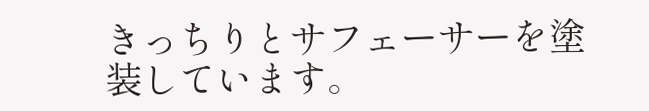きっちりとサフェーサーを塗装しています。